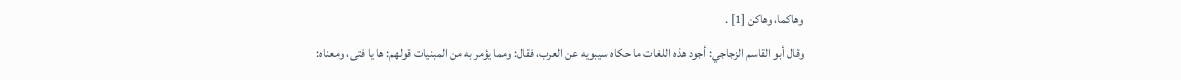وهاكما، وهاكن [1] .
وقال أبو القاسم الزجاجي: أجود هذه اللغات ما حكاه سيبويه عن العرب، فقال: ومما يؤمر به من المبنيات قولهم: ها يا فتى، ومعناه: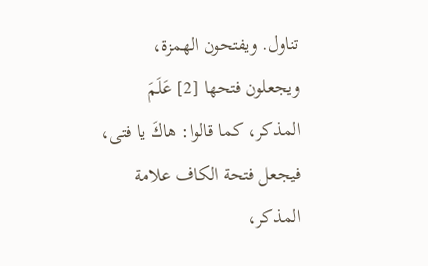تناول. ويفتحون الهمزة، ويجعلون فتحها [2] عَلَمَ المذكر، كما قالوا: هاكَ يا فتى، فيجعل فتحة الكاف علامة المذكر،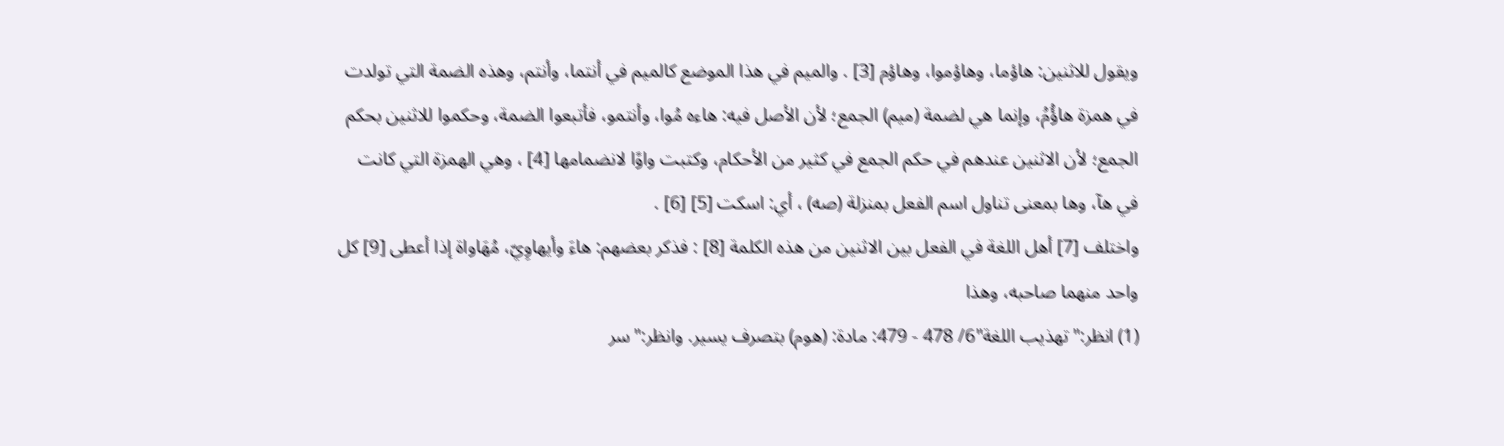ويقول للاثنين: هاؤما، وهاؤموا، وهاؤم [3] . والميم في هذا الموضع كالميم في أنتما، وأنتم، وهذه الضمة التي تولدت في همزة هاؤُمُ، وإنما هي لضمة (ميم) الجمع؛ لأن الأصل فيه: هاءه مُوا، وأنتمو، فأتبعوا الضمة، وحكموا للاثنين بحكم الجمع؛ لأن الاثنين عندهم في حكم الجمع في كثير من الأحكام، وكتبت واوًا لانضمامها [4] ، وهي الهمزة التي كانت في هآ، وها بمعنى تناول اسم الفعل بمنزلة (صه) ، أي: اسكت [5] [6] .
واختلف [7] أهل اللغة في الفعل بين الاثنين من هذه الكلمة [8] : فذكر بعضهم: هاءَ وأيهاوِيّ، مُهَاواة إذا أعطى [9] كل واحد منهما صاحبه، وهذا
(1) انظر:"تهذيب اللغة"6/ 478 - 479: مادة: (هوم) بتصرف يسير. وانظر:"سر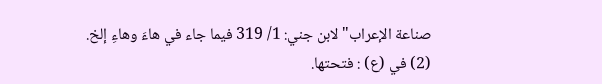صناعة الإعراب"لابن جني: 1/ 319 فيما جاء في هاءَ وهاءِ إلخ.
(2) في (ع) : فتحتها.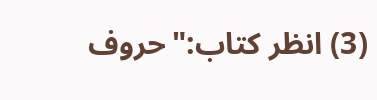(3) انظر كتاب:"حروف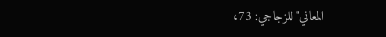المعاني"للزجاجي: 73،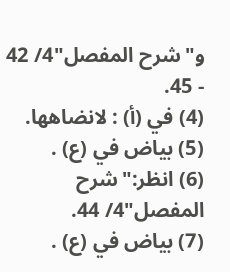و"شرح المفصل"4/ 42 - 45.
(4) في (أ) : لانضاهها.
(5) بياض في (ع) .
(6) انظر:"شرح المفصل"4/ 44.
(7) بياض في (ع) .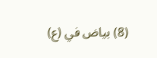(8) بياض في (ع)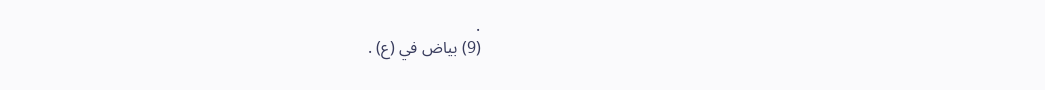.
(9) بياض في (ع) .